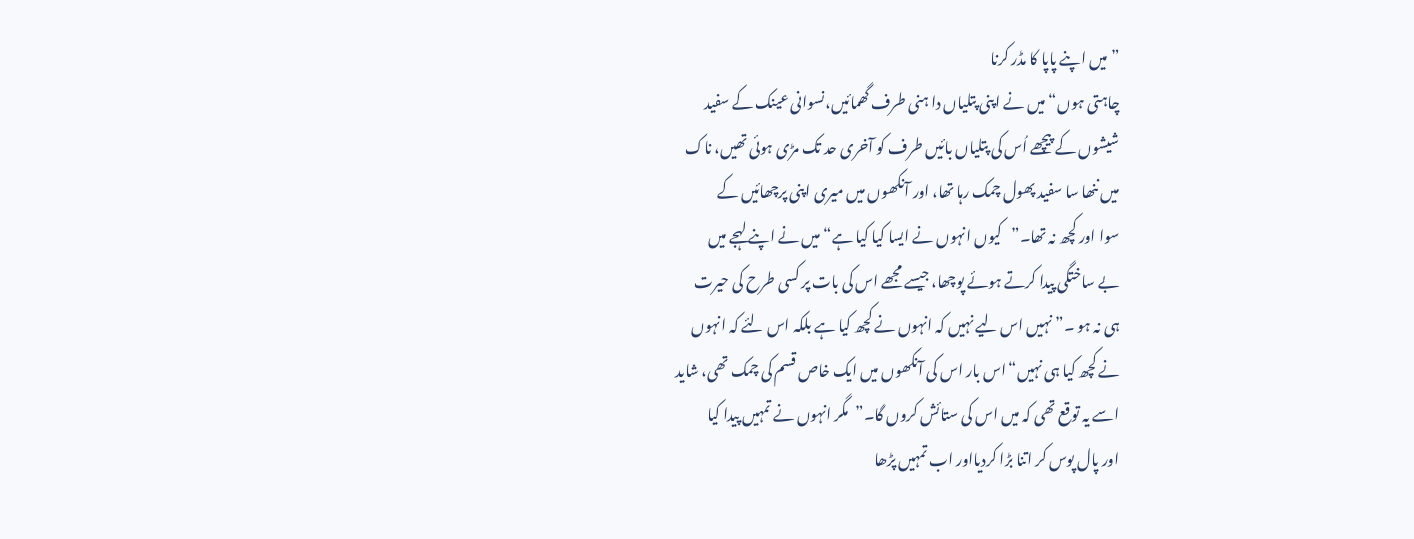”میں اپنے پاپا کا مڈر کرنا
چاہتی ہوں“ میں نے اپنی پتلیاں دا ہنی طرف گھمائیں،نسوانی عینک کے سفید
شیشوں کے پیچھے اُس کی پتلیاں بائیں طرف کو آخری حد تک مڑی ہوئی تھیں، ناک
میں ننھا سا سفید پھول چمک رہا تھا، اور آنکھوں میں میری اپنی پرچھائیں کے
سوا اور کچھ نہ تھا۔”کیوں انہوں نے ایسا کیا کیا ہے“میں نے اپنے لہجے میں
بے ساختگی پیدا کرتے ہوئے پوچھا، جیسے مجھے اس کی بات پر کسی طرح کی حیرت
ہی نہ ہو ۔” نہیں اس لیے نہیں کہ انہوں نے کچھ کیا ہے بلکہ اس لئے کہ انہوں
نے کچھ کیا ہی نہیں“اس بار اس کی آنکھوں میں ایک خاص قسم کی چمک تھی، شاید
اسے یہ توقع تھی کہ میں اس کی ستائش کروں گا۔”مگر انہوں نے تمہیں پیدا کیا
اور پال پوس کر اتنا بڑا کردیااور اب تمہیں پڑھا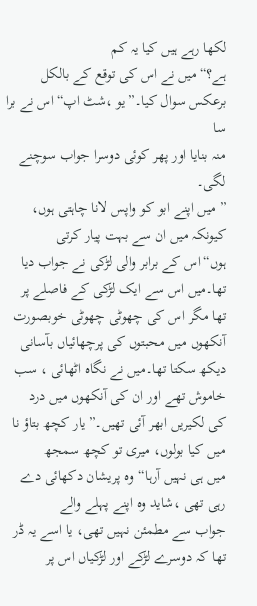لکھا رہے ہیں کیا یہ کم
ہے؟“میں نے اس کی توقع کے بالکل برعکس سوال کیا۔”یو ،شٹ اپ“اس نے برا سا
منہ بنایا اور پھر کوئی دوسرا جواب سوچنے لگی۔
” میں اپنے ابو کو واپس لانا چاہتی ہوں، کیونکہ میں ان سے بہت پیار کرتی
ہوں“اس کے برابر والی لڑکی نے جواب دیا تھا۔میں اس سے ایک لڑکی کے فاصلے پر
تھا مگر اس کی چھوٹی چھوٹی خوبصورت آنکھوں میں محبتوں کی پرچھائیاں بآسانی
دیکھ سکتا تھا۔میں نے نگاہ اٹھائی ، سب خاموش تھے اور ان کی آنکھوں میں درد
کی لکیریں ابھر آئی تھیں۔”یار کچھ بتاؤ نا میں کیا بولوں، میری تو کچھ سمجھ
میں ہی نہیں آرہا“وہ پریشان دکھائی دے رہی تھی ،شاید وہ اپنے پہلے والے
جواب سے مطمئن نہیں تھی، یا اسے یہ ڈر تھا کہ دوسرے لڑکے اور لڑکیاں اس پر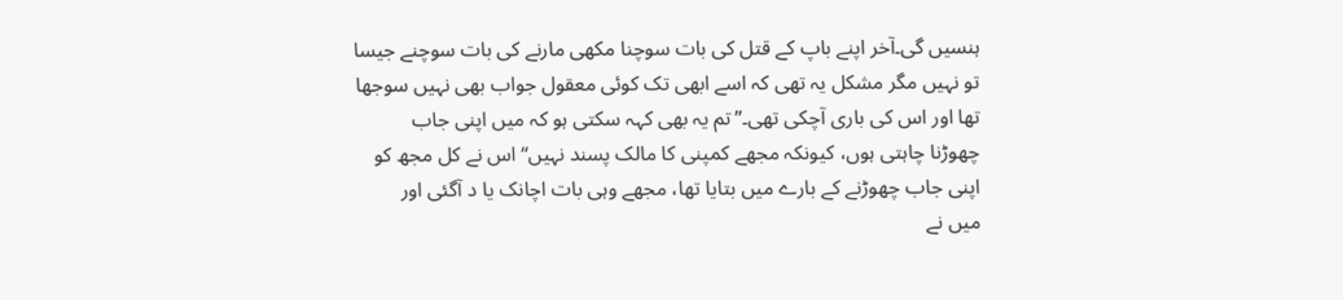ہنسیں گی۔آخر اپنے باپ کے قتل کی بات سوچنا مکھی مارنے کی بات سوچنے جیسا
تو نہیں مگر مشکل یہ تھی کہ اسے ابھی تک کوئی معقول جواب بھی نہیں سوجھا
تھا اور اس کی باری آچکی تھی۔”تم یہ بھی کہہ سکتی ہو کہ میں اپنی جاب
چھوڑنا چاہتی ہوں، کیونکہ مجھے کمپنی کا مالک پسند نہیں“اس نے کل مجھ کو
اپنی جاب چھوڑنے کے بارے میں بتایا تھا، مجھے وہی بات اچانک یا د آگئی اور
میں نے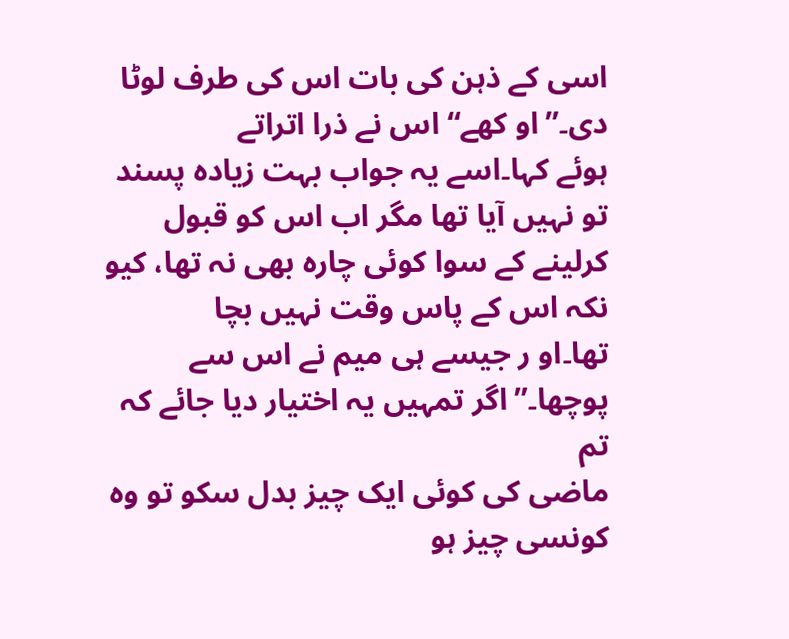اسی کے ذہن کی بات اس کی طرف لوٹا دی۔”او کھے“ اس نے ذرا اتراتے
ہوئے کہا۔اسے یہ جواب بہت زیادہ پسند تو نہیں آیا تھا مگر اب اس کو قبول
کرلینے کے سوا کوئی چارہ بھی نہ تھا، کیو نکہ اس کے پاس وقت نہیں بچا
تھا۔او ر جیسے ہی میم نے اس سے پوچھا۔”اگر تمہیں یہ اختیار دیا جائے کہ تم
ماضی کی کوئی ایک چیز بدل سکو تو وہ کونسی چیز ہو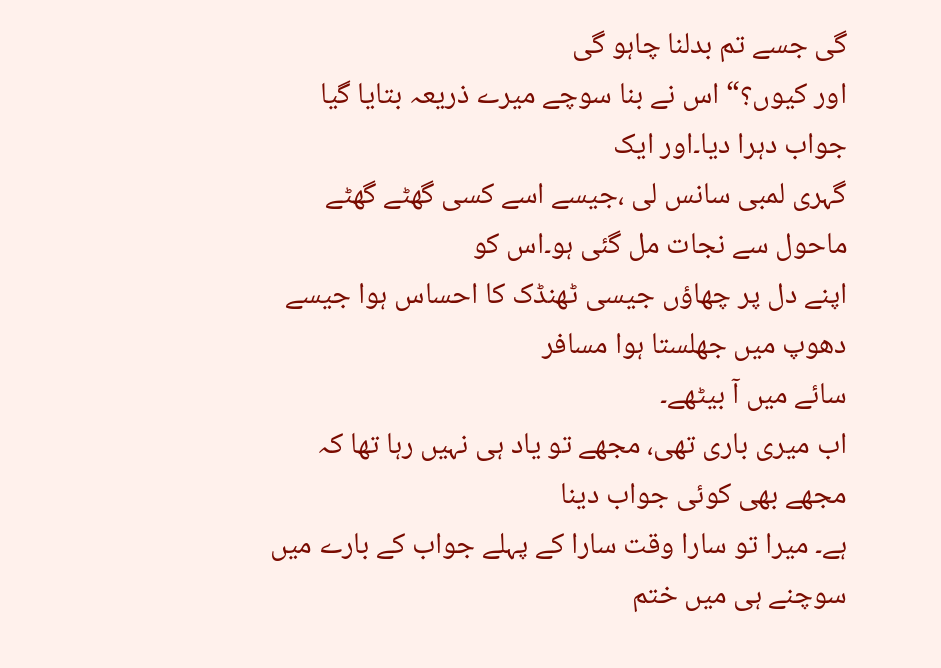گی جسے تم بدلنا چاہو گی
اور کیوں؟“ اس نے بنا سوچے میرے ذریعہ بتایا گیا جواب دہرا دیا۔اور ایک
گہری لمبی سانس لی ،جیسے اسے کسی گھٹے گھٹے ماحول سے نجات مل گئی ہو۔اس کو
اپنے دل پر چھاؤں جیسی ٹھنڈک کا احساس ہوا جیسے دھوپ میں جھلستا ہوا مسافر
سائے میں آ بیٹھے۔
اب میری باری تھی، مجھے تو یاد ہی نہیں رہا تھا کہ مجھے بھی کوئی جواب دینا
ہے۔ میرا تو سارا وقت سارا کے پہلے جواب کے بارے میں سوچنے ہی میں ختم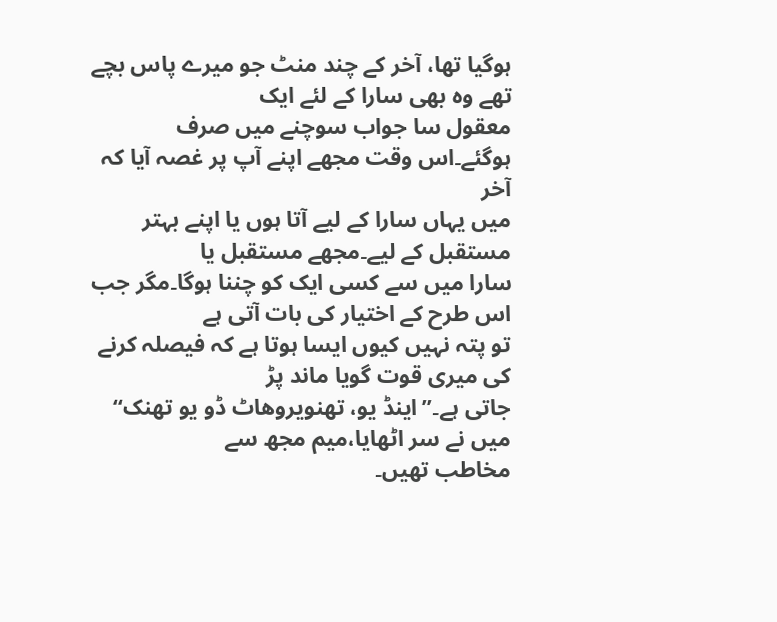ہوگیا تھا، آخر کے چند منٹ جو میرے پاس بچے تھے وہ بھی سارا کے لئے ایک
معقول سا جواب سوچنے میں صرف ہوگئے۔اس وقت مجھے اپنے آپ پر غصہ آیا کہ آخر
میں یہاں سارا کے لیے آتا ہوں یا اپنے بہتر مستقبل کے لیے۔مجھے مستقبل یا
سارا میں سے کسی ایک کو چننا ہوگا۔مگر جب اس طرح کے اختیار کی بات آتی ہے
تو پتہ نہیں کیوں ایسا ہوتا ہے کہ فیصلہ کرنے کی میری قوت گویا ماند پڑ
جاتی ہے۔”اینڈ یو، تھنویروھاٹ ڈو یو تھنک“ میں نے سر اٹھایا،میم مجھ سے
مخاطب تھیں۔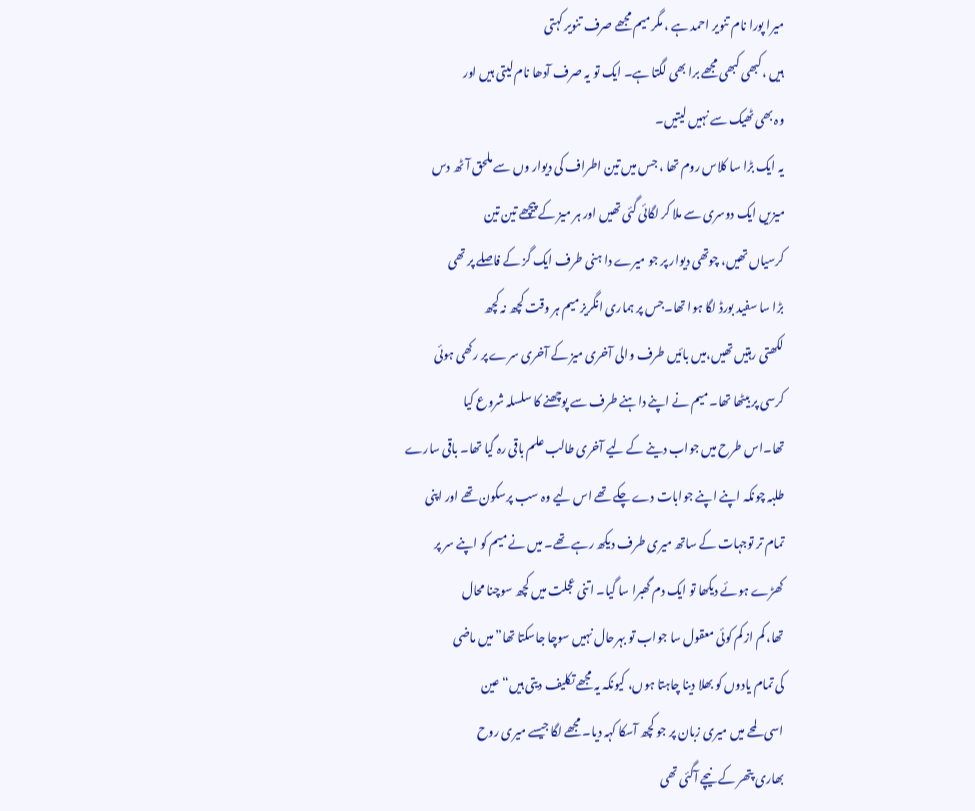میرا پورا نام تنویر احمد ہے ، مگر میم مجھے صرف تنویر کہتی
ہیں ،کبھی کبھی مجھے برا بھی لگتا ہے۔ ایک تو یہ صرف آدھا نام لیتی ہیں اور
وہ بھی ٹھیک سے نہیں لیتیں۔
یہ ایک بڑا سا کلاس روم تھا ، جس میں تین اطراف کی دیوار وں سے ملحق آٹھ دس
میزیں ایک دوسری سے ملا کر لگائی گئی تھیں اور ہر میز کے پیچھے تین تین
کرسیاں تھیں، چوتھی دیوار پر جو میرے دا ہنی طرف ایک گز کے فاصلے پر تھی
بڑا سا سفید بورڈ لگا ہوا تھا۔جس پر ہماری انگریز میم ہر وقت کچھ نہ کچھ
لکھتی رہتیں تھیں،میں بائیں طرف والی آخری میز کے آخری سرے پر رکھی ہوئی
کرسی پر بیٹھا تھا۔ میم نے اپنے داہنے طرف سے پوچھنے کا سلسلہ شروع کیا
تھا۔اس طرح میں جواب دینے کے لیے آخری طالب علم باقی رہ گیا تھا۔ باقی سارے
طلبہ چونکہ اپنے اپنے جوابات دے چکے تھے اس لیے وہ سب پرسکون تھے اور اپنی
تمام تر توجہات کے ساتھ میری طرف دیکھ رہے تھے۔ میں نے میم کو اپنے سر پر
کھڑے ہوئے دیکھا تو ایک دم گھبرا سا گیا۔ اتنی عجلت میں کچھ سوچنا محال
تھا، کم از کم کوئی معقول سا جواب تو بہرحال نہیں سوچا جاسکتا تھا”میں ماضی
کی تمام یادوں کو بھلا دینا چاہتا ہوں، کیونکہ یہ مجھے تکلیف دیتی ہیں“عین
اسی لمحے میں میری زبان پر جو کچھ آسکا کہہ دیا۔ مجھے لگا جیسے میری روح
بھاری پتھر کے نیچے آگئی تھی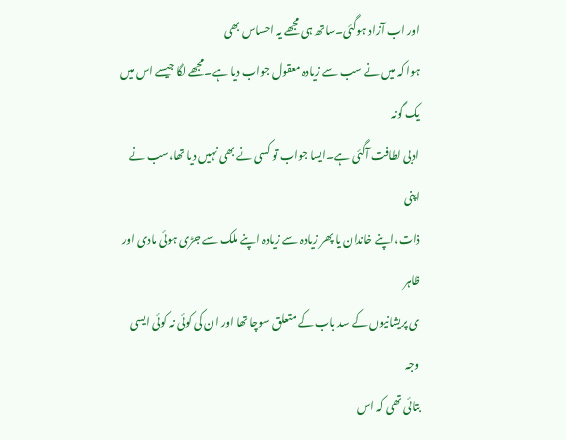اور اب آزاد ہوگئی۔ساتھ ہی مجھے یہ احساس بھی
ہوا کہ میں نے سب سے زیادہ معقول جواب دیا ہے۔مجھے لگا جیسے اس میں یک گونہ
ادبی لطافت آگئی ہے۔ایسا جواب تو کسی نے بھی نہیں دیا تھا،سب نے اپنی
ذات،اپنے خاندان یا پھر زیادہ سے زیادہ اپنے ملک سے جڑی ہوئی مادی اور ظاہر
ی پریشانیوں کے سد باب کے متعلق سوچا تھا اور ان کی کوئی نہ کوئی ایسی وجہ
بتائی تھی کہ اس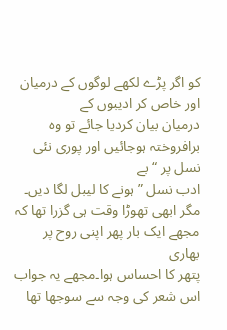کو اگر پڑے لکھے لوگوں کے درمیان اور خاص کر ادیبوں کے
درمیان بیان کردیا جائے تو وہ برافروختہ ہوجائیں اور پوری نئی نسل پر “بے
ادب نسل ” ہونے کا لیبل لگا دیں۔
مگر ابھی تھوڑا وقت ہی گزرا تھا کہ مجھے ایک بار پھر اپنی روح پر بھاری
پتھر کا احساس ہوا۔مجھے یہ جواب اس شعر کی وجہ سے سوجھا تھا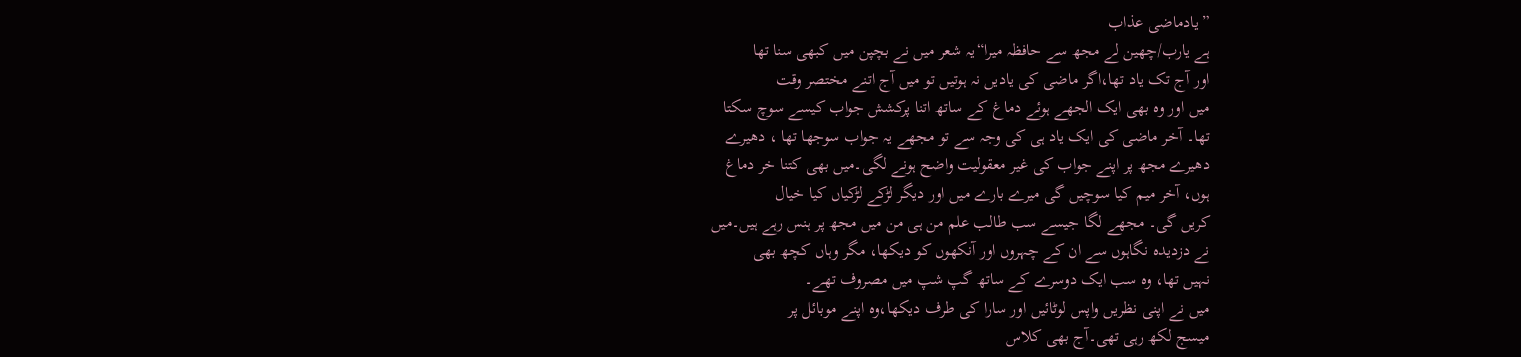”یادماضی عذاب
ہے یارب/چھین لے مجھ سے حافظہ میرا“یہ شعر میں نے بچپن میں کبھی سنا تھا
اور آج تک یاد تھا،اگر ماضی کی یادیں نہ ہوتیں تو میں آج اتنے مختصر وقت
میں اور وہ بھی ایک الجھے ہوئے دماغ کے ساتھ اتنا پرکشش جواب کیسے سوچ سکتا
تھا۔ آخر ماضی کی ایک یاد ہی کی وجہ سے تو مجھے یہ جواب سوجھا تھا ، دھیرے
دھیرے مجھ پر اپنے جواب کی غیر معقولیت واضح ہونے لگی۔میں بھی کتنا خر دماغ
ہوں، آخر میم کیا سوچیں گی میرے بارے میں اور دیگر لڑکے لڑکیاں کیا خیال
کریں گی۔ مجھے لگا جیسے سب طالب علم من ہی من میں مجھ پر ہنس رہے ہیں۔میں
نے دزدیدہ نگاہوں سے ان کے چہروں اور آنکھوں کو دیکھا، مگر وہاں کچھ بھی
نہیں تھا، وہ سب ایک دوسرے کے ساتھ گپ شپ میں مصروف تھے۔
میں نے اپنی نظریں واپس لوٹائیں اور سارا کی طرف دیکھا،وہ اپنے موبائل پر
میسج لکھ رہی تھی۔آج بھی کلاس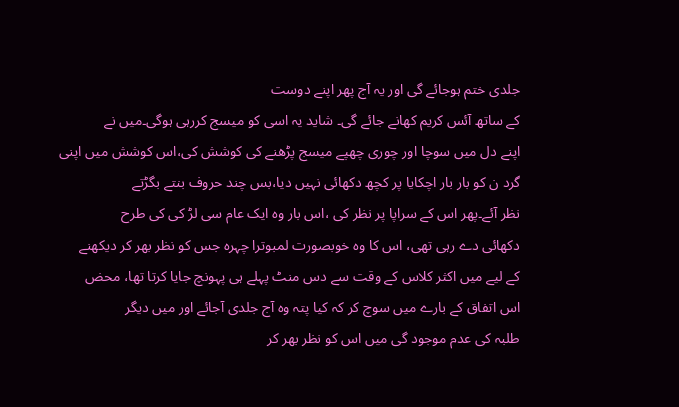جلدی ختم ہوجائے گی اور یہ آج پھر اپنے دوست
کے ساتھ آئس کریم کھانے جائے گی۔ شاید یہ اسی کو میسج کررہی ہوگی۔میں نے
اپنے دل میں سوچا اور چوری چھپے میسج پڑھنے کی کوشش کی،اس کوشش میں اپنی
گرد ن کو بار بار اچکایا پر کچھ دکھائی نہیں دیا،بس چند حروف بنتے بگڑتے
نظر آئے۔پھر اس کے سراپا پر نظر کی ،اس بار وہ ایک عام سی لڑ کی کی طرح
دکھائی دے رہی تھی، اس کا وہ خوبصورت لمبوترا چہرہ جس کو نظر بھر کر دیکھنے
کے لیے میں اکثر کلاس کے وقت سے دس منٹ پہلے ہی پہونچ جایا کرتا تھا، محض
اس اتفاق کے بارے میں سوچ کر کہ کیا پتہ وہ آج جلدی آجائے اور میں دیگر
طلبہ کی عدم موجود گی میں اس کو نظر بھر کر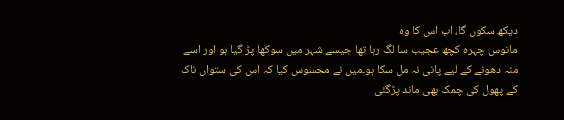دیکھ سکوں گا، اب اس کا وہ
مانوس چہرہ کچھ عجیب سا لگ رہا تھا جیسے شہر میں سوکھا پڑ گیا ہو اور اسے
منہ دھونے کے لیے پانی نہ مل سکا ہو۔میں نے محسوس کیا کہ اس کی ستواں ناک
کے پھول کی چمک بھی ماند پڑگئی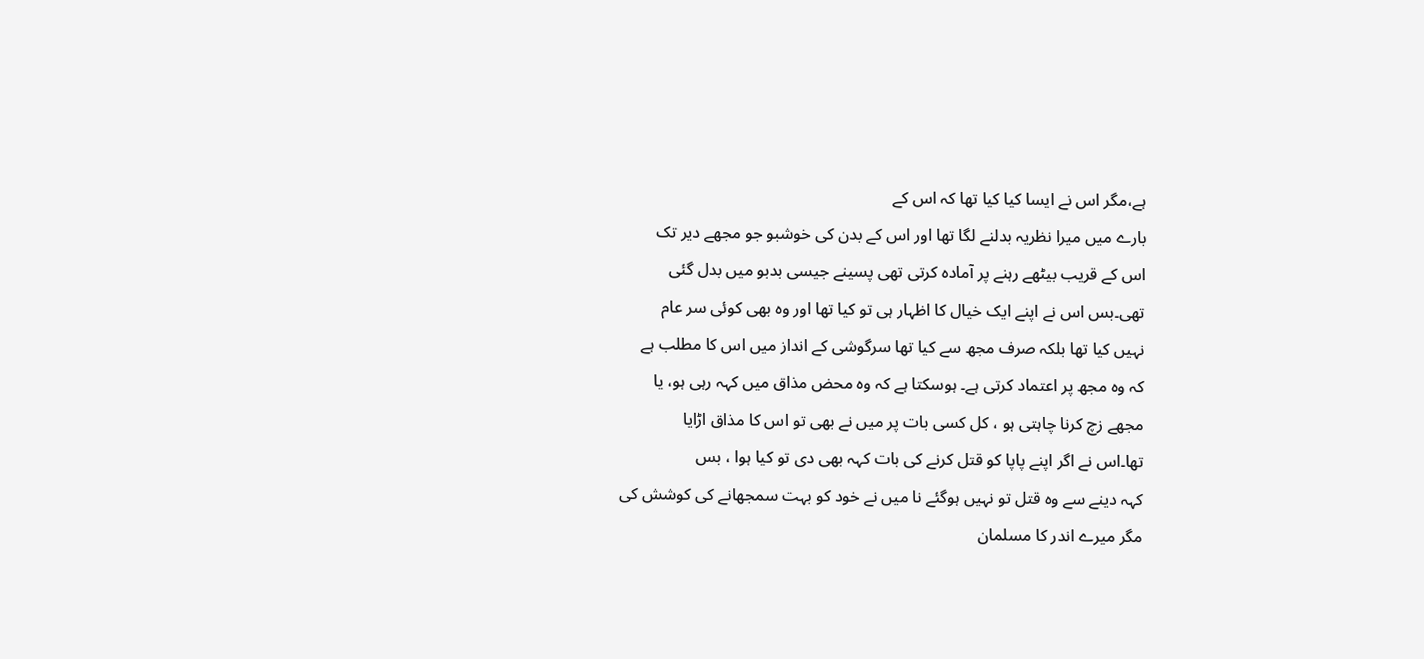ہے،مگر اس نے ایسا کیا کیا تھا کہ اس کے
بارے میں میرا نظریہ بدلنے لگا تھا اور اس کے بدن کی خوشبو جو مجھے دیر تک
اس کے قریب بیٹھے رہنے پر آمادہ کرتی تھی پسینے جیسی بدبو میں بدل گئی
تھی۔بس اس نے اپنے ایک خیال کا اظہار ہی تو کیا تھا اور وہ بھی کوئی سر عام
نہیں کیا تھا بلکہ صرف مجھ سے کیا تھا سرگوشی کے انداز میں اس کا مطلب ہے
کہ وہ مجھ پر اعتماد کرتی ہے۔ ہوسکتا ہے کہ وہ محض مذاق میں کہہ رہی ہو، یا
مجھے زچ کرنا چاہتی ہو ، کل کسی بات پر میں نے بھی تو اس کا مذاق اڑایا
تھا۔اس نے اگر اپنے پاپا کو قتل کرنے کی بات کہہ بھی دی تو کیا ہوا ، بس
کہہ دینے سے وہ قتل تو نہیں ہوگئے نا میں نے خود کو بہت سمجھانے کی کوشش کی
مگر میرے اندر کا مسلمان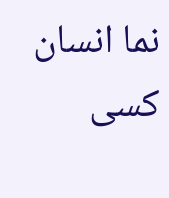نما انسان کسی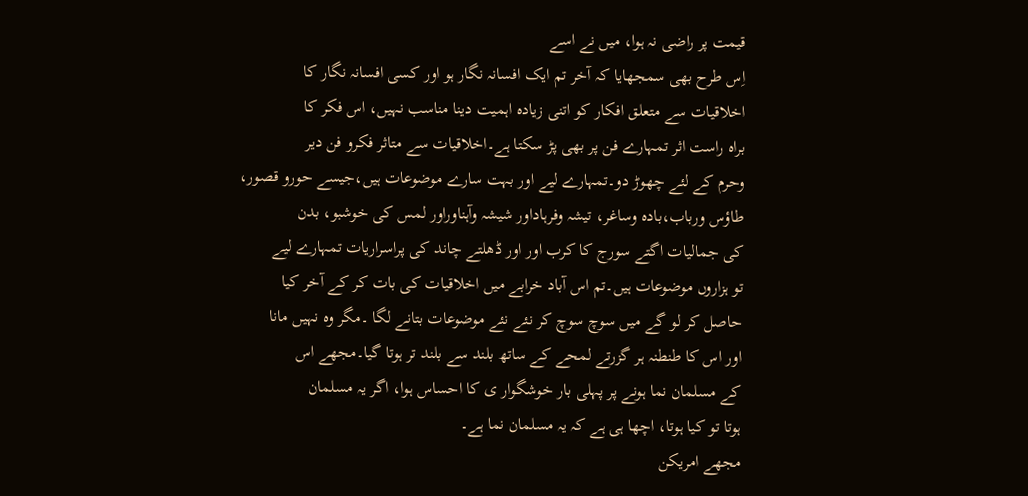قیمت پر راضی نہ ہوا، میں نے اسے
اِس طرح بھی سمجھایا کہ آخر تم ایک افسانہ نگار ہو اور کسی افسانہ نگار کا
اخلاقیات سے متعلق افکار کو اتنی زیادہ اہمیت دینا مناسب نہیں، اس فکر کا
براہ راست اثر تمہارے فن پر بھی پڑ سکتا ہے۔اخلاقیات سے متاثر فکرو فن دیر
وحرم کے لئے چھوڑ دو۔تمہارے لیے اور بہت سارے موضوعات ہیں،جیسے حورو قصور،
طاؤس ورباب،بادہ وساغر، تیشہ وفرہاداور شیشہ وآہناوراور لمس کی خوشبو، بدن
کی جمالیات اگتے سورج کا کرب اور اور ڈھلتے چاند کی پراسراریات تمہارے لیے
تو ہزاروں موضوعات ہیں۔تم اس آباد خرابے میں اخلاقیات کی بات کر کے آخر کیا
حاصل کر لو گے میں سوچ سوچ کر نئے نئے موضوعات بتانے لگا ۔مگر وہ نہیں مانا
اور اس کا طنطنہ ہر گزرتے لمحے کے ساتھ بلند سے بلند تر ہوتا گیا۔مجھے اس
کے مسلمان نما ہونے پر پہلی بار خوشگوار ی کا احساس ہوا، اگر یہ مسلمان
ہوتا تو کیا ہوتا، اچھا ہی ہے کہ یہ مسلمان نما ہے۔
مجھے امریکن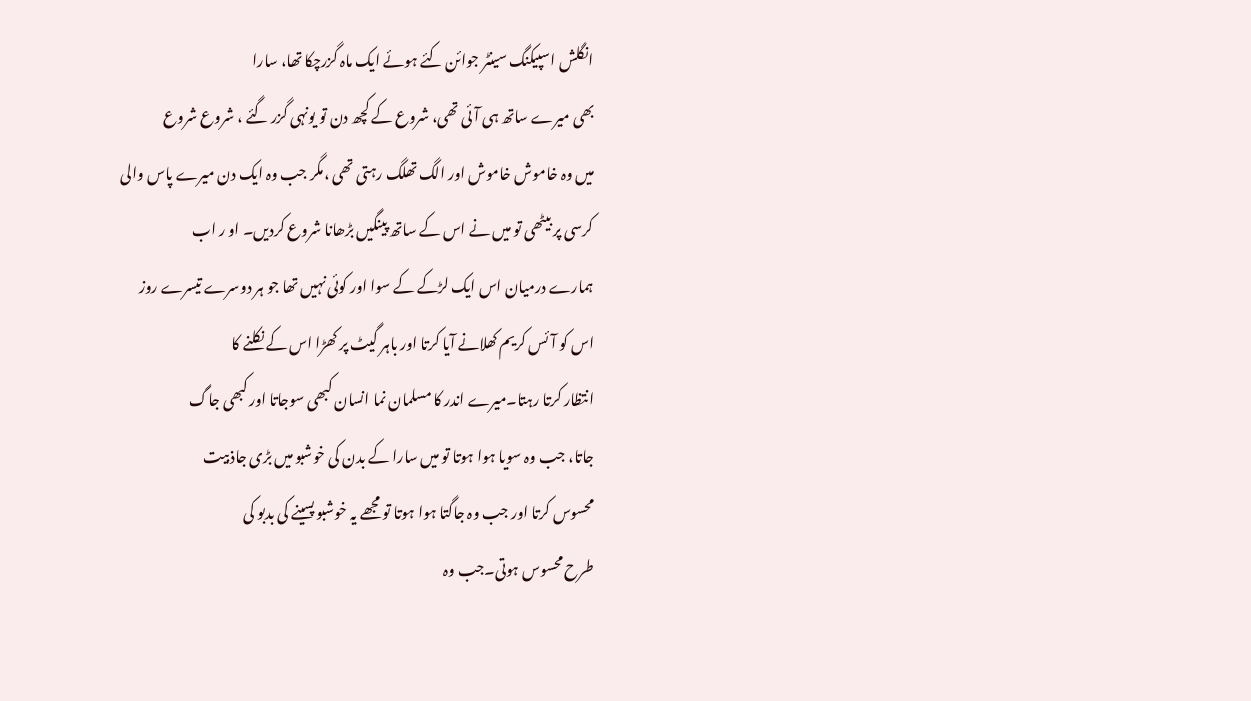انگلش اسپیکنگ سینٹر جوائن کئے ہوئے ایک ماہ گزرچکا تھا، سارا
بھی میرے ساتھ ہی آئی تھی، شروع کے کچھ دن تو یونہی گزر گئے ، شروع شروع
میں وہ خاموش خاموش اور الگ تھلگ رہتی تھی ،مگر جب وہ ایک دن میرے پاس والی
کرسی پر بیٹھی تو میں نے اس کے ساتھ پینگیں بڑھانا شروع کردیں۔ او ر اب
ہمارے درمیان اس ایک لڑکے کے سوا اور کوئی نہیں تھا جو ہر دوسرے تیسرے روز
اس کو آئس کریم کھلانے آیا کرتا اور باہر گیٹ پر کھڑا اس کے نکلنے کا
انتظار کرتا رہتا۔میرے اندر کا مسلمان نما انسان کبھی سوجاتا اور کبھی جاگ
جاتا، جب وہ سویا ہوا ہوتا تو میں سارا کے بدن کی خوشبو میں بڑی جاذبیت
محسوس کرتا اور جب وہ جاگتا ہوا ہوتا تو مجھے یہ خوشبو پسینے کی بدبو کی
طرح محسوس ہوتی۔جب وہ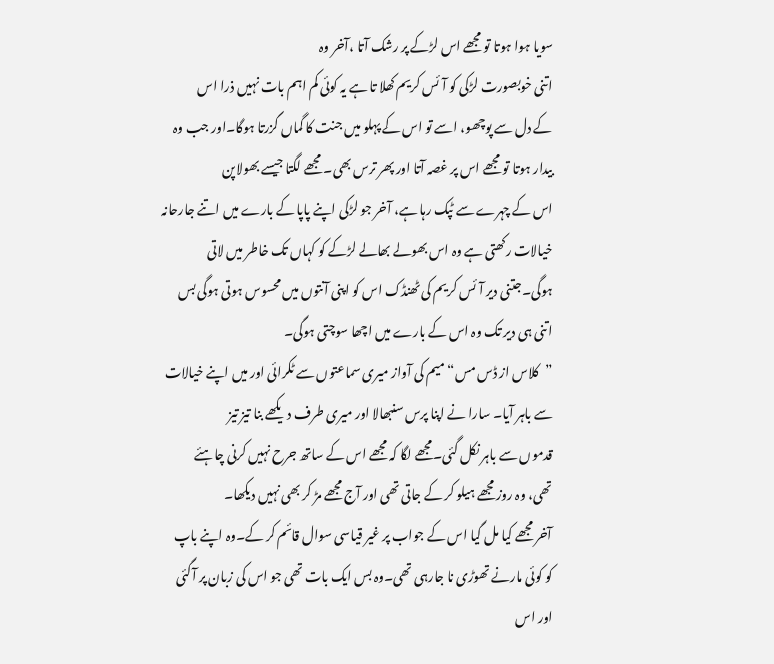سویا ہوا ہوتا تو مجھے اس لڑکے پر رشک آتا ،آخر وہ
اتنی خوبصورت لڑکی کو آئس کریم کھلا تا ہے یہ کوئی کم اہم بات نہیں ذرا اس
کے دل سے پوچھو، اسے تو اس کے پہلو میں جنت کا گماں گزرتا ہوگا۔اور جب وہ
بیدار ہوتا تو مجھے اس پر غصہ آتا اور پھر ترس بھی۔ مجھے لگتا جیسے بھولاپن
اس کے چہرے سے ٹپک رہا ہے، آخر جو لڑکی اپنے پاپا کے بارے میں اتنے جارحانہ
خیالات رکھتی ہے وہ اس بھولے بھالے لڑکے کو کہاں تک خاطر میں لاتی
ہوگی۔جتنی دیر آئس کریم کی ٹھنڈک اس کو اپنی آنتوں میں محسوس ہوتی ہوگی بس
اتنی ہی دیر تک وہ اس کے بارے میں اچھا سوچتی ہوگی۔
”کلاس از ڈس مس“ میم کی آواز میری سماعتوں سے ٹکرائی اور میں اپنے خیالات
سے باہر آیا۔ سارا نے اپنا پرس سنبھالا اور میری طرف دیکھے بنا تیز تیز
قدموں سے باہر نکل گئی۔مجھے لگا کہ مجھے اس کے ساتھ جرح نہیں کرنی چاہئے
تھی، وہ روز مجھے ہیلو کر کے جاتی تھی اور آج مجھے مڑ کر بھی نہیں دیکھا۔
آخر مجھے کیا مل گیا اس کے جواب پر غیر قیاسی سوال قائم کر کے۔وہ اپنے باپ
کو کوئی مارنے تھوڑی نا جارہی تھی۔وہ بس ایک بات تھی جو اس کی زبان پر آگئی
اور اس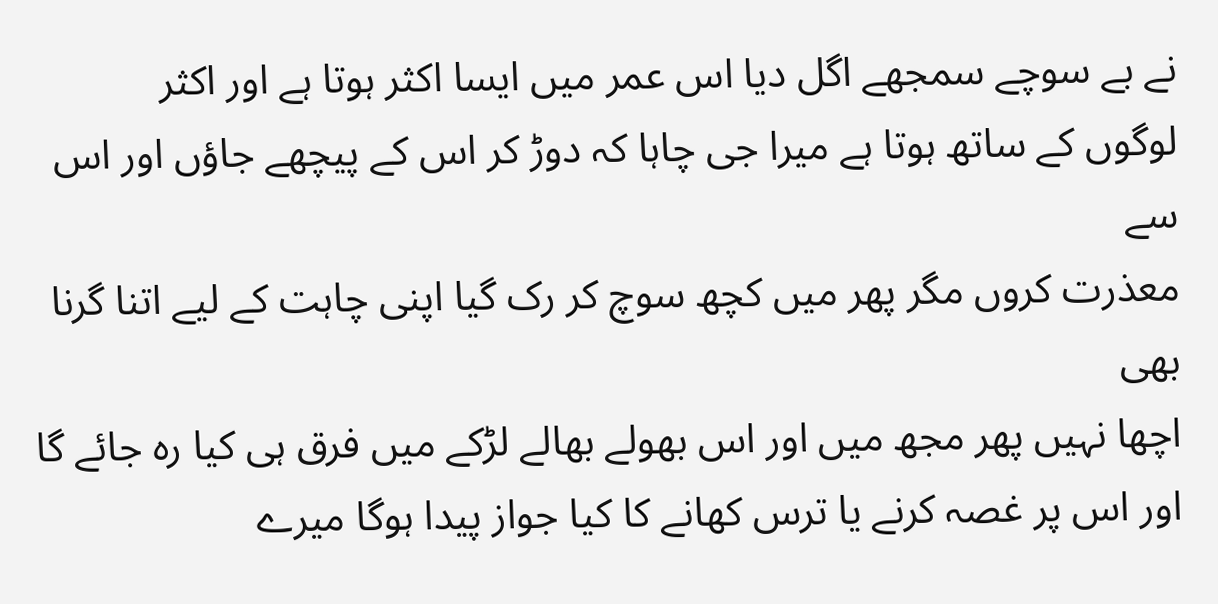نے بے سوچے سمجھے اگل دیا اس عمر میں ایسا اکثر ہوتا ہے اور اکثر
لوگوں کے ساتھ ہوتا ہے میرا جی چاہا کہ دوڑ کر اس کے پیچھے جاؤں اور اس سے
معذرت کروں مگر پھر میں کچھ سوچ کر رک گیا اپنی چاہت کے لیے اتنا گرنا بھی
اچھا نہیں پھر مجھ میں اور اس بھولے بھالے لڑکے میں فرق ہی کیا رہ جائے گا
اور اس پر غصہ کرنے یا ترس کھانے کا کیا جواز پیدا ہوگا میرے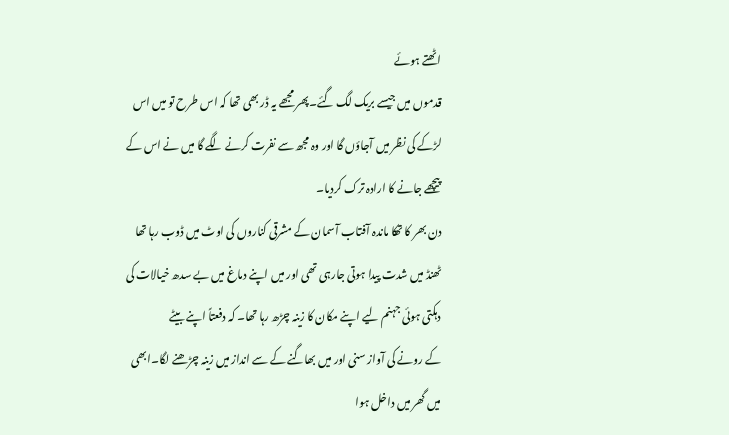اٹھتے ہوئے
قدموں میں جیسے بریک لگ گئے۔پھر مجھے یہ ڈر بھی تھا کہ اس طرح تو میں اس
لڑکے کی نظر میں آجاؤں گا اور وہ مجھ سے نفرت کرنے لگے گا میں نے اس کے
پیچھے جانے کا ارادہ ترک کردیا۔
دن بھر کا تھکا ماندہ آفتاب آسمان کے مشرقی کناروں کی اوٹ میں ڈوب رہا تھا
ٹھنڈ میں شدت پیدا ہوتی جارہی تھی اور میں اپنے دماغ میں بے سدھ خیالات کی
دہکتی ہوئی جہنم لیے اپنے مکان کا زینہ چڑھ رہا تھا۔ کہ دفعتاً اپنے بیٹے
کے رونے کی آواز سنی اور میں بھاگنے کے سے انداز میں زینہ چڑھنے لگا۔ابھی
میں گھر میں داخل ہوا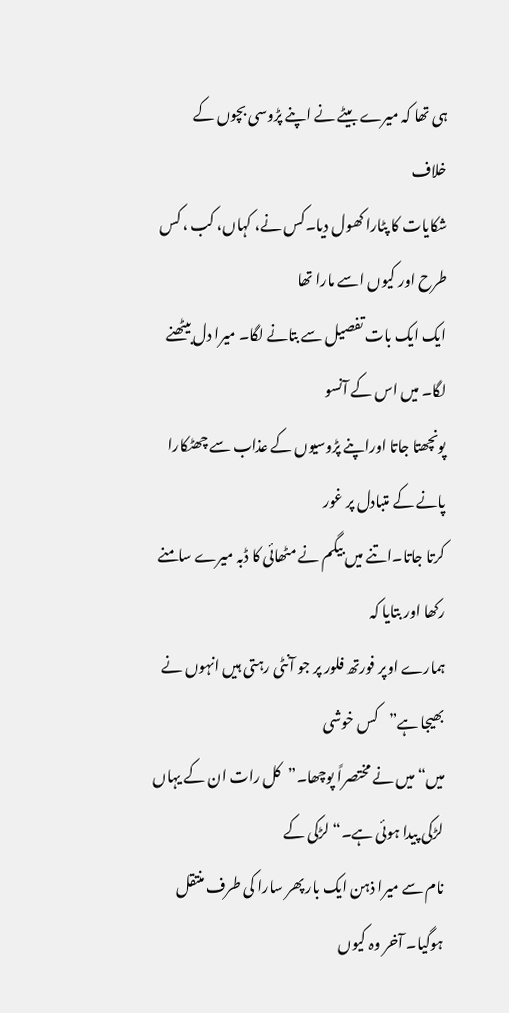ہی تھا کہ میرے بیٹے نے اپنے پڑوسی بچوں کے خلاف
شکایات کا پٹارا کھول دیا۔کس نے، کہاں، کب ، کس طرح اور کیوں اسے مارا تھا
ایک ایک بات تفصیل سے بتانے لگا۔ میرا دل بیٹھنے لگا۔ میں اس کے آنسو
پونچھتا جاتا اوراپنے پڑوسیوں کے عذاب سے چھٹکارا پانے کے متبادل پر غور
کرتا جاتا۔اتنے میں بیگم نے مٹھائی کا ڈبہ میرے سامنے رکھا اور بتایا کہ
ہمارے اوپر فورتھ فلور پر جو آنٹی رہتی ہیں انہوں نے بھیجا ہے”کس خوشی
میں“میں نے مختصراً پوچھا۔”کل رات ان کے یہاں لڑکی پیدا ہوئی ہے۔“لڑکی کے
نام سے میرا ذہن ایک بار پھر سارا کی طرف منتقل ہوگیا۔ آخر وہ کیوں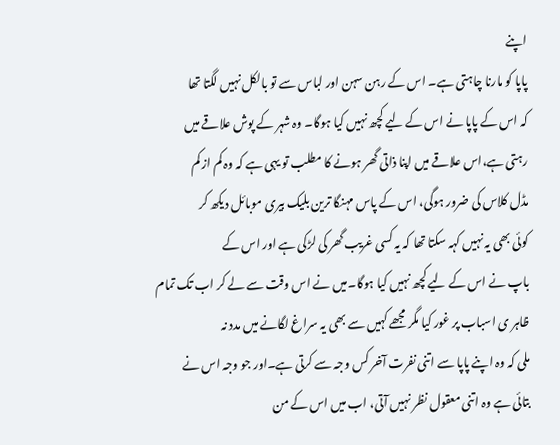اپنے
پاپا کو مارنا چاہتی ہے۔ اس کے رہن سہن اور لباس سے تو بالکل نہیں لگتا تھا
کہ اس کے پاپا نے اس کے لیے کچھ نہیں کیا ہوگا۔ وہ شہر کے پوش علاقے میں
رہتی ہے،اس علاقے میں اپنا ذاتی گھر ہونے کا مطلب تو یہی ہے کہ وہ کم از کم
مڈل کلاس کی ضرور ہوگی، اس کے پاس مہنگا ترین بلیک بیری موبائل دیکھ کر
کوئی بھی یہ نہیں کہہ سکتا تھا کہ یہ کسی غریب گھر کی لڑکی ہے اور اس کے
باپ نے اس کے لیے کچھ نہیں کیا ہوگا۔میں نے اس وقت سے لے کر اب تک تمام
ظاہر ی اسباب پر غور کیا مگر مجھے کہیں سے بھی یہ سراغ لگانے میں مدد نہ
ملی کہ وہ اپنے پاپا سے اتنی نفرت آخر کس وجہ سے کرتی ہے۔اور جو وجہ اس نے
بتائی ہے وہ اتنی معقول نظر نہیں آتی، اب میں اس کے من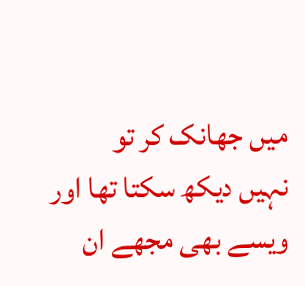میں جھانک کر تو
نہیں دیکھ سکتا تھا اور ویسے بھی مجھے ان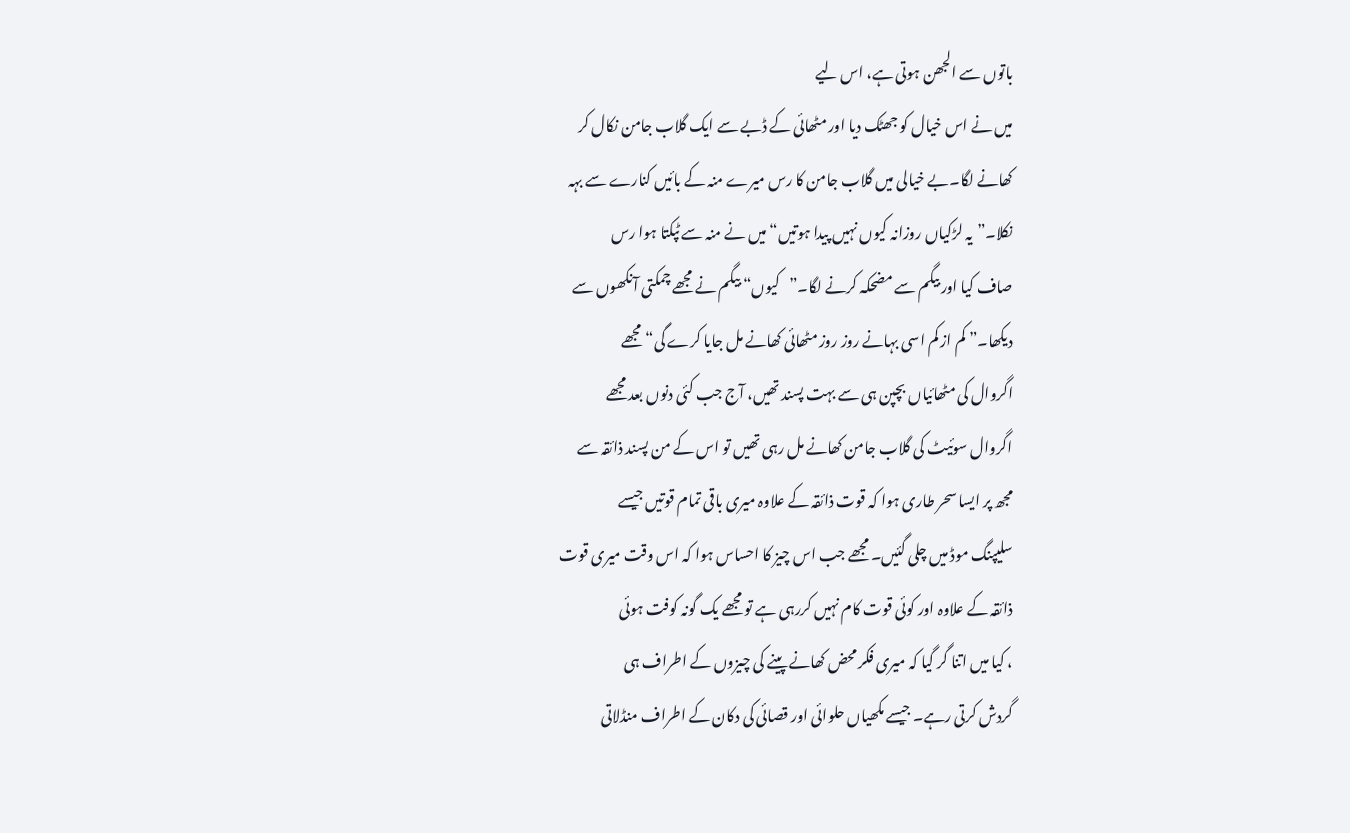باتوں سے الجھن ہوتی ہے، اس لیے
میں نے اس خیال کو جھٹک دیا اور مٹھائی کے ڈبے سے ایک گلاب جامن نکال کر
کھانے لگا۔بے خیالی میں گلاب جامن کا رس میرے منہ کے بائیں کنارے سے بہہ
نکلا۔”یہ لڑکیاں روزانہ کیوں نہیں پیدا ہوتیں“ میں نے منہ سے ٹپکتا ہوا رس
صاف کیا اور بیگم سے مضحکہ کرنے لگا۔”کیوں“ بیگم نے مجھے چمکتی آنکھوں سے
دیکھا۔” کم از کم اسی بہانے روز روز مٹھائی کھانے مل جایا کرے گی“مجھے
اگروال کی مٹھائیاں بچپن ہی سے بہت پسند تھیں، آج جب کئی دنوں بعد مجھے
اگروال سوئیٹ کی گلاب جامن کھانے مل رہی تھیں تو اس کے من پسند ذائقہ سے
مجھ پر ایسا سحر طاری ہوا کہ قوت ذائقہ کے علاوہ میری باقی تمام قوتیں جیسے
سلیپنگ موڈ میں چلی گئیں۔ مجھے جب اس چیز کا احساس ہوا کہ اس وقت میری قوت
ذائقہ کے علاوہ اور کوئی قوت کام نہیں کررہی ہے تو مجھے یک گونہ کوفت ہوئی
، کیا میں اتنا گر گیا کہ میری فکر محض کھانے پینے کی چیزوں کے اطراف ہی
گردش کرتی رہے۔ جیسے مکھیاں حلوائی اور قصائی کی دکان کے اطراف منڈلاتی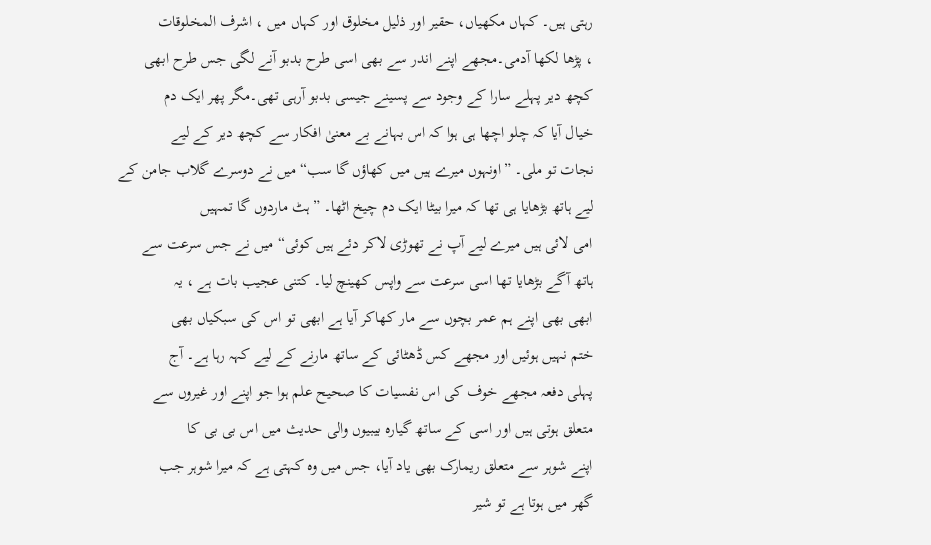رہتی ہیں۔ کہاں مکھیاں، حقیر اور ذلیل مخلوق اور کہاں میں ، اشرف المخلوقات
، پڑھا لکھا آدمی۔مجھے اپنے اندر سے بھی اسی طرح بدبو آنے لگی جس طرح ابھی
کچھ دیر پہلے سارا کے وجود سے پسینے جیسی بدبو آرہی تھی۔مگر پھر ایک دم
خیال آیا کہ چلو اچھا ہی ہوا کہ اس بہانے بے معنیٰ افکار سے کچھ دیر کے لیے
نجات تو ملی۔ ”اونہوں میرے ہیں میں کھاؤں گا سب“ میں نے دوسرے گلاب جامن کے
لیے ہاتھ بڑھایا ہی تھا کہ میرا بیٹا ایک دم چیخ اٹھا۔ ”ہٹ ماردوں گا تمہیں
امی لائی ہیں میرے لیے آپ نے تھوڑی لاکر دئے ہیں کوئی“ میں نے جس سرعت سے
ہاتھ آگے بڑھایا تھا اسی سرعت سے واپس کھینچ لیا۔ کتنی عجیب بات ہے ، یہ
ابھی بھی اپنے ہم عمر بچوں سے مار کھاکر آیا ہے ابھی تو اس کی سبکیاں بھی
ختم نہیں ہوئیں اور مجھے کس ڈھٹائی کے ساتھ مارنے کے لیے کہہ رہا ہے۔ آج
پہلی دفعہ مجھے خوف کی اس نفسیات کا صحیح علم ہوا جو اپنے اور غیروں سے
متعلق ہوتی ہیں اور اسی کے ساتھ گیارہ بیبیوں والی حدیث میں اس بی بی کا
اپنے شوہر سے متعلق ریمارک بھی یاد آیا، جس میں وہ کہتی ہے کہ میرا شوہر جب
گھر میں ہوتا ہے تو شیر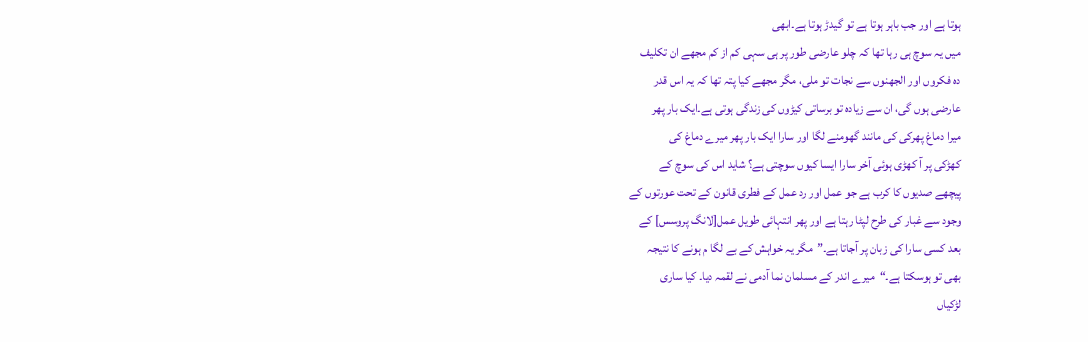ہوتا ہے اور جب باہر ہوتا ہے تو گیدڑ ہوتا ہے۔ابھی
میں یہ سوچ ہی رہا تھا کہ چلو عارضی طور پر ہی سہی کم از کم مجھے ان تکلیف
دہ فکروں اور الجھنوں سے نجات تو ملی، مگر مجھے کیا پتہ تھا کہ یہ اس قدر
عارضی ہوں گی، ان سے زیادہ تو برساتی کیڑوں کی زندگی ہوتی ہے۔ایک بار پھر
میرا دماغ پھرکی کی مانند گھومنے لگا اور سارا ایک بار پھر میرے دماغ کی
کھڑکی پر آ کھڑی ہوئی آخر سارا ایسا کیوں سوچتی ہے؟ شاید اس کی سوچ کے
پیچھے صدیوں کا کرب ہے جو عمل اور رد عمل کے فطری قانون کے تحت عورتوں کے
وجود سے غبار کی طرح لپٹا رہتا ہے اور پھر انتہائی طویل عمل[لانگ پروسس] کے
بعد کسی سارا کی زبان پر آجاتا ہے۔”مگر یہ خواہش کے بے لگا م ہونے کا نتیجہ
بھی تو ہوسکتا ہے۔“میرے اندر کے مسلمان نما آدمی نے لقمہ دیا۔ کیا ساری
لڑکیاں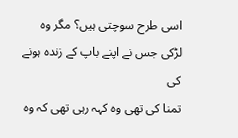اسی طرح سوچتی ہیں؟ مگر وہ لڑکی جس نے اپنے باپ کے زندہ ہونے کی
تمنا کی تھی وہ کہہ رہی تھی کہ وہ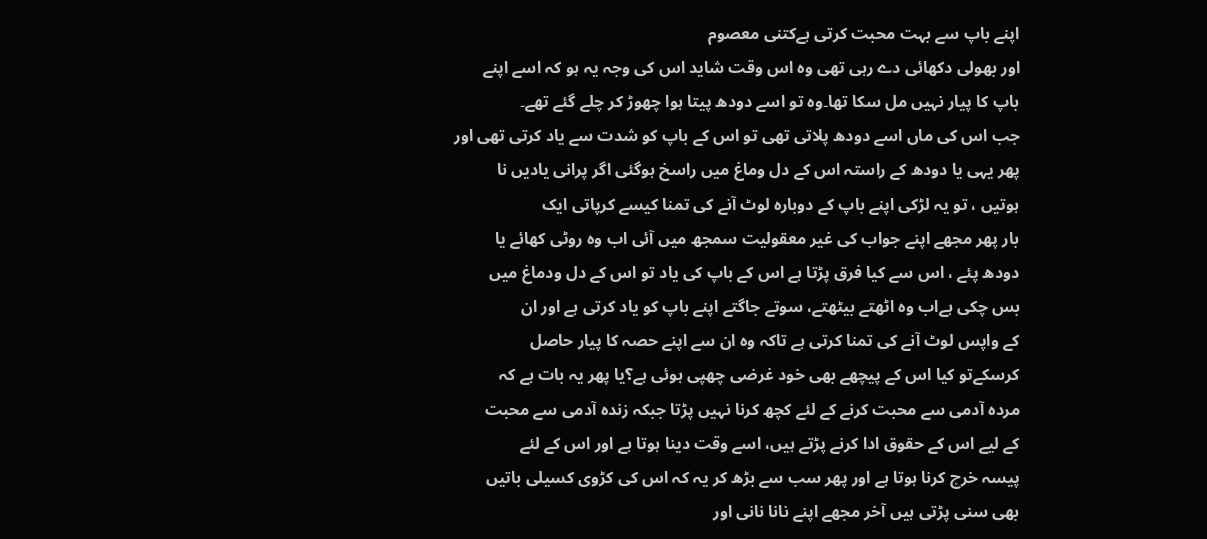اپنے باپ سے بہت محبت کرتی ہےکتنی معصوم
اور بھولی دکھائی دے رہی تھی وہ اس وقت شاید اس کی وجہ یہ ہو کہ اسے اپنے
باپ کا پیار نہیں مل سکا تھا۔وہ تو اسے دودھ پیتا ہوا چھوڑ کر چلے گئے تھے۔
جب اس کی ماں اسے دودھ پلاتی تھی تو اس کے باپ کو شدت سے یاد کرتی تھی اور
پھر یہی یا دودھ کے راستہ اس کے دل وماغ میں راسخ ہوگئی اگر پرانی یادیں نا
ہوتیں ، تو یہ لڑکی اپنے باپ کے دوبارہ لوٹ آنے کی تمنا کیسے کرپاتی ایک
بار پھر مجھے اپنے جواب کی غیر معقولیت سمجھ میں آئی اب وہ روٹی کھائے یا
دودھ پئے ، اس سے کیا فرق پڑتا ہے اس کے باپ کی یاد تو اس کے دل ودماغ میں
بس چکی ہےاب وہ اٹھتے بیٹھتے، سوتے جاگتے اپنے باپ کو یاد کرتی ہے اور ان
کے واپس لوٹ آنے کی تمنا کرتی ہے تاکہ وہ ان سے اپنے حصہ کا پیار حاصل
کرسکےتو کیا اس کے پیچھے بھی خود غرضی چھپی ہوئی ہے؟یا پھر یہ بات ہے کہ
مردہ آدمی سے محبت کرنے کے لئے کچھ کرنا نہیں پڑتا جبکہ زندہ آدمی سے محبت
کے لیے اس کے حقوق ادا کرنے پڑتے ہیں، اسے وقت دینا ہوتا ہے اور اس کے لئے
پیسہ خرچ کرنا ہوتا ہے اور پھر سب سے بڑھ کر یہ کہ اس کی کڑوی کسیلی باتیں
بھی سنی پڑتی ہیں آخر مجھے اپنے نانا نانی اور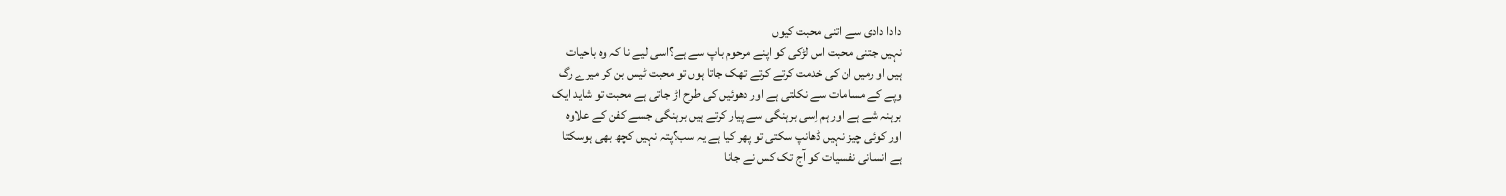دادا دادی سے اتنی محبت کیوں
نہیں جتنی محبت اس لڑکی کو اپنے مرحوم باپ سے ہے؟اسی لیے نا کہ وہ باحیات
ہیں او رمیں ان کی خدمت کرتے کرتے تھک جاتا ہوں تو محبت ٹیس بن کر میرے رگ
وپے کے مسامات سے نکلتی ہے اور دھوئیں کی طرح اڑ جاتی ہے محبت تو شاید ایک
برہنہ شے ہے اور ہم اِسی برہنگی سے پیار کرتے ہیں برہنگی جسے کفن کے علاوہ
اور کوئی چیز نہیں ڈھانپ سکتی تو پھر کیا ہے یہ سب؟پتہ نہیں کچھ بھی ہوسکتا
ہے انسانی نفسیات کو آج تک کس نے جانا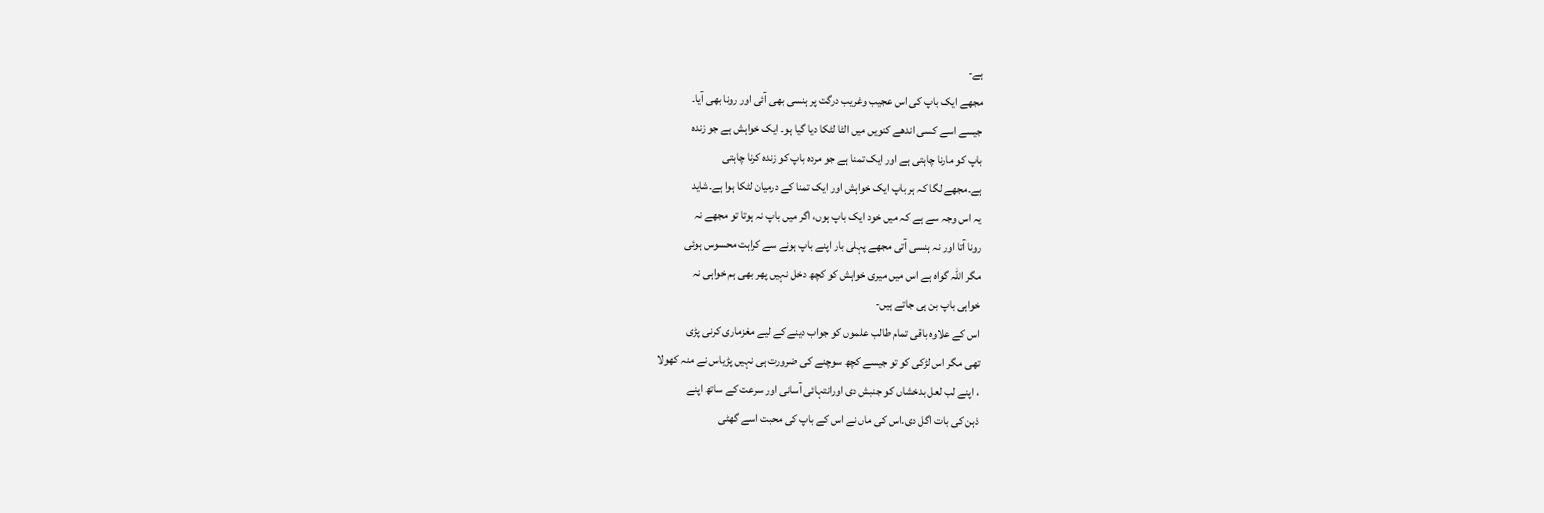ہے-
مجھے ایک باپ کی اس عجیب وغریب درگت پر ہنسی بھی آئی اور رونا بھی آیا۔
جیسے اسے کسی اندھے کنویں میں الٹا لٹکا دیا گیا ہو۔ ایک خواہش ہے جو زندہ
باپ کو مارنا چاہتی ہے اور ایک تمنا ہے جو مردہ باپ کو زندہ کرنا چاہتی
ہے۔مجھے لگا کہ ہر باپ ایک خواہش اور ایک تمنا کے درمیان لٹکا ہوا ہے۔شاید
یہ اس وجہ سے ہے کہ میں خود ایک باپ ہوں، اگر میں باپ نہ ہوتا تو مجھے نہ
رونا آتا اور نہ ہنسی آتی مجھے پہلی بار اپنے باپ ہونے سے کراہت محسوس ہوئی
مگر اللہ گواہ ہے اس میں میری خواہش کو کچھ دخل نہیں پھر بھی ہم خواہی نہ
خواہی باپ بن ہی جاتے ہیں-
اس کے علاوہ باقی تمام طالب علموں کو جواب دینے کے لیے مغزماری کرنی پڑی
تھی مگر اس لڑکی کو تو جیسے کچھ سوچنے کی ضرورت ہی نہیں پڑیاس نے منہ کھولا
، اپنے لب لعل بدخشاں کو جنبش دی اورانتہائی آسانی اور سرعت کے ساتھ اپنے
ذہن کی بات اگل دی۔اس کی ماں نے اس کے باپ کی محبت اسے گھٹی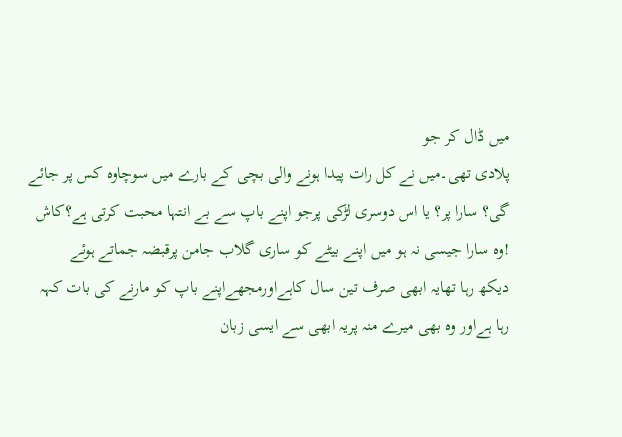میں ڈال کر جو
پلادی تھی۔میں نے کل رات پیدا ہونے والی بچی کے بارے میں سوچاوہ کس پر جائے
گی؟ سارا پر؟ یا اس دوسری لڑکی پرجو اپنے باپ سے بے انتہا محبت کرتی ہے؟کاش
!وہ سارا جیسی نہ ہو میں اپنے بیٹے کو ساری گلاب جامن پرقبضہ جماتے ہوئے
دیکھ رہا تھایہ ابھی صرف تین سال کاہےاورمجھےاپنے باپ کو مارنے کی بات کہہ
رہا ہےاور وہ بھی میرے منہ پریہ ابھی سے ایسی زبان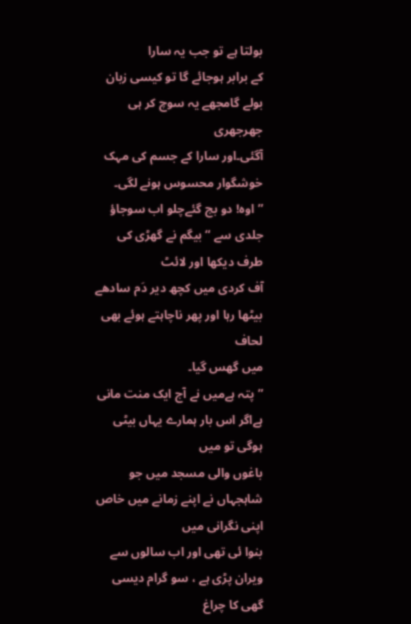بولتا ہے تو جب یہ سارا
کے برابر ہوجائے گا تو کیسی زبان بولے گامجھے یہ سوچ کر ہی جھرجھری
آگئی۔اور سارا کے جسم کی مہک خوشگوار محسوس ہونے لگی۔
”اوہ! دو بج گئےچلو اب سوجاؤ جلدی سے “ بیگم نے گھڑی کی طرف دیکھا اور لائٹ
آف کردی میں کچھ دیر دَم سادھے بیٹھا رہا اور پھر ناچاہتے ہوئے بھی لحاف
میں گھس گیا۔
”پتہ ہےمیں نے آج ایک منت مانی ہےاگر اس بار ہمارے یہاں بیٹی ہوگی تو میں
باغوں والی مسجد میں جو شاہجہاں نے اپنے زمانے میں خاص اپنی نگرانی میں
بنوا ئی تھی اور اب سالوں سے ویران پڑی ہے ، سو گرام دیسی گھی کا چراغ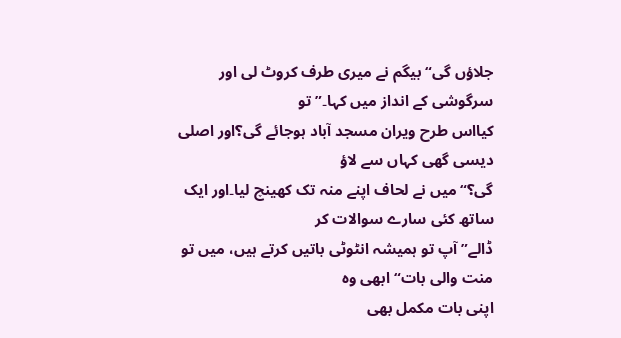جلاؤں گی“ بیگم نے میری طرف کروٹ لی اور سرگوشی کے انداز میں کہا۔” تو
کیااس طرح ویران مسجد آباد ہوجائے گی؟اور اصلی دیسی گھی کہاں سے لاؤ
گی؟“میں نے لحاف اپنے منہ تک کھینچ لیا۔اور ایک ساتھ کئی سارے سوالات کر
ڈالے” آپ تو ہمیشہ انٹوٹی باتیں کرتے ہیں، میں تو منت والی بات“ابھی وہ
اپنی بات مکمل بھی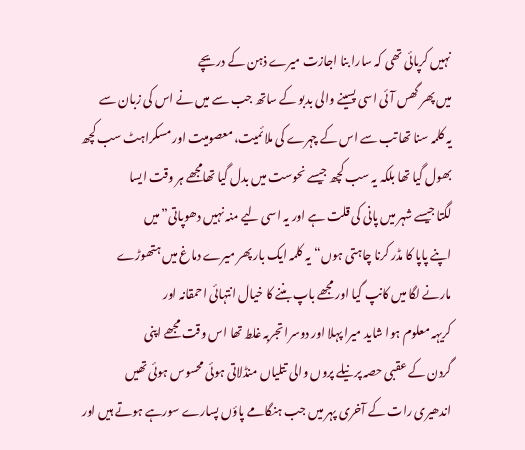نہیں کرپائی تھی کہ سارا بنا اجازت میرے ذہن کے دریچے
میں پھر گھس آئی اسی پسینے والی بدبو کے ساتھ جب سے میں نے اس کی زبان سے
یہ کلمہ سنا تھا تب سے اس کے چہرے کی ملائمیت، معصومیت اور مسکراہٹ سب کچھ
بھول گیا تھا بلکہ یہ سب کچھ جیسے نحوست میں بدل گیا تھامجھے ہر وقت ایسا
لگتا جیسے شہر میں پانی کی قلت ہے اور یہ اسی لیے منہ نہیں دھوپاتی”میں
اپنے پاپا کا مڈر کرنا چاہتی ہوں“یہ کلمہ ایک بار پھر میرے دماغ میں ہتھوڑے
مارنے لگا میں کانپ گیا اور مجھے باپ بننے کا خیال انتہائی احمقانہ اور
کریہہ معلوم ہوا شاید میرا پہلا اور دوسرا تجربہ غلط تھا اس وقت مجھے اپنی
گردن کے عقبی حصہ پر نیلے پروں والی تتلیاں منڈلاتی ہوئی محسوس ہوئی تھیں
اندھیری رات کے آخری پہر میں جب ہنگامے پاؤں پسارے سورہے ہوتے ہیں اور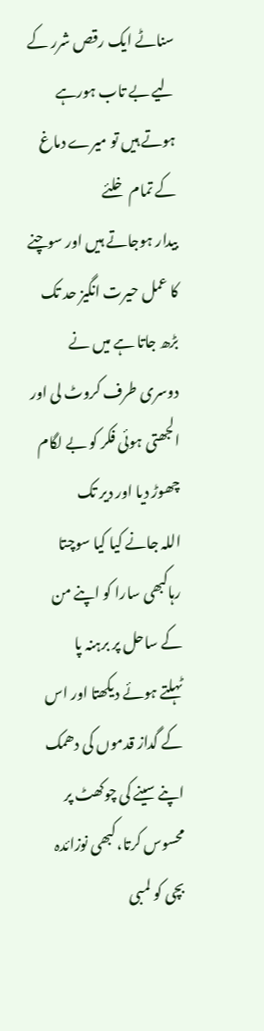سناٹے ایک رقص شرر کے لیے بے تاب ہورہے ہوتے ہیں تو میرے دماغ کے تمام خلئے
بیدار ہوجاتے ہیں اور سوچنے کا عمل حیرت انگیز حد تک بڑھ جاتا ہے میں نے
دوسری طرف کروٹ لی اور الجھتی ہوئی فکر کو بے لگام چھوڑ دیا اور دیر تک
اللہ جانے کیا کیا سوچتا رہاکبھی سارا کو اپنے من کے ساحل پر برہنہ پا
ٹہلتے ہوئے دیکھتا اور اس کے گداز قدموں کی دھمک اپنے سینے کی چوکھٹ پر
محسوس کرتا،کبھی نوزائدہ بچی کو لمبی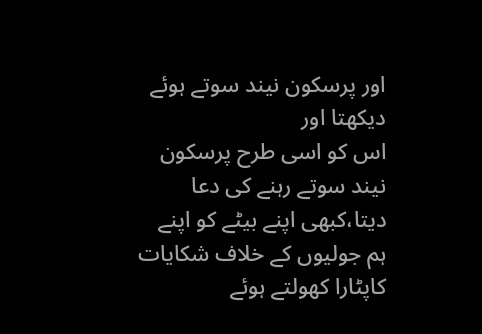اور پرسکون نیند سوتے ہوئے دیکھتا اور
اس کو اسی طرح پرسکون نیند سوتے رہنے کی دعا دیتا،کبھی اپنے بیٹے کو اپنے
ہم جولیوں کے خلاف شکایات کاپٹارا کھولتے ہوئے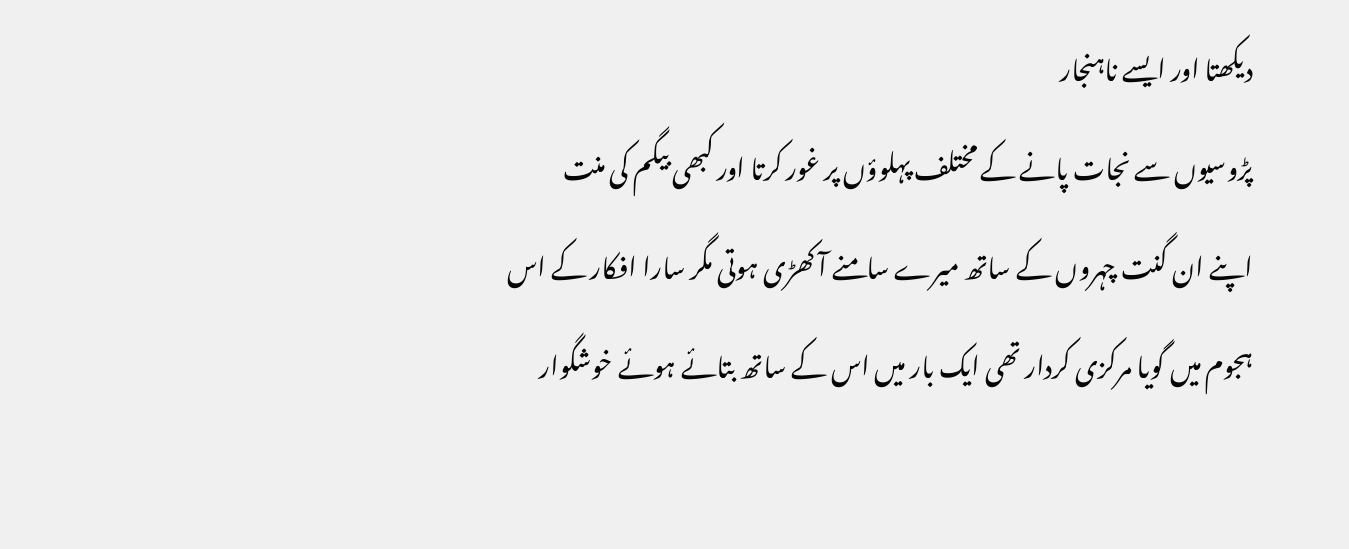دیکھتا اور ایسے ناہنجار
پڑوسیوں سے نجات پانے کے مختلف پہلوؤں پر غور کرتا اور کبھی بیگم کی منت
اپنے ان گنت چہروں کے ساتھ میرے سامنے آ کھڑی ہوتی مگر سارا افکار کے اس
ہجوم میں گویا مرکزی کردار تھی ایک بار میں اس کے ساتھ بتائے ہوئے خوشگوار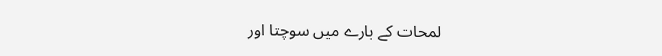لمحات کے بارے میں سوچتا اور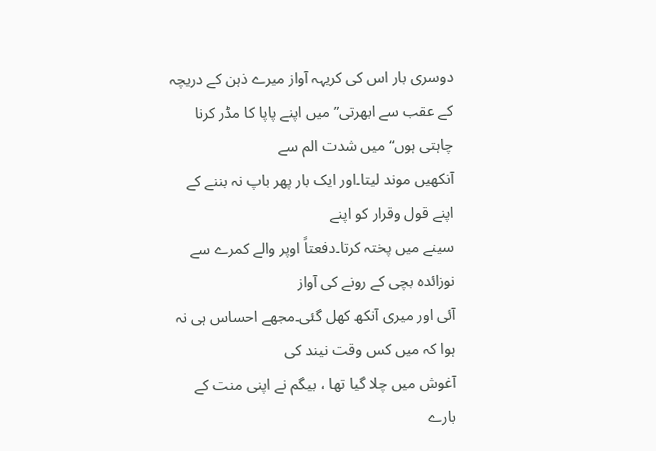دوسری بار اس کی کریہہ آواز میرے ذہن کے دریچہ
کے عقب سے ابھرتی”میں اپنے پاپا کا مڈر کرنا چاہتی ہوں“میں شدت الم سے
آنکھیں موند لیتا۔اور ایک بار پھر باپ نہ بننے کے اپنے قول وقرار کو اپنے
سینے میں پختہ کرتا۔دفعتاً اوپر والے کمرے سے نوزائدہ بچی کے رونے کی آواز
آئی اور میری آنکھ کھل گئی۔مجھے احساس ہی نہ ہوا کہ میں کس وقت نیند کی
آغوش میں چلا گیا تھا ، بیگم نے اپنی منت کے بارے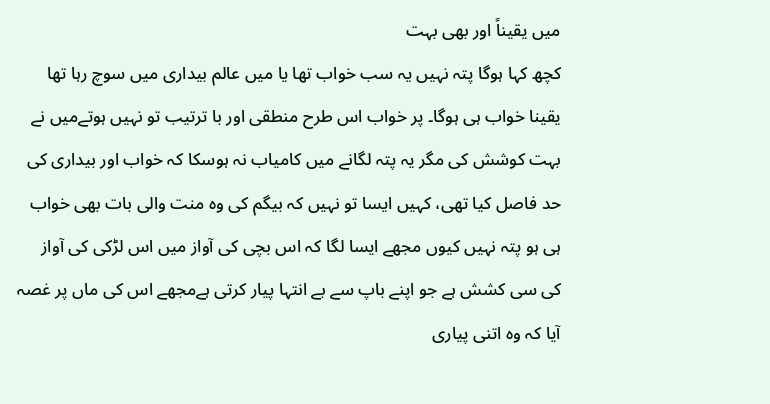میں یقیناً اور بھی بہت
کچھ کہا ہوگا پتہ نہیں یہ سب خواب تھا یا میں عالم بیداری میں سوچ رہا تھا
یقینا خواب ہی ہوگا۔ پر خواب اس طرح منطقی اور با ترتیب تو نہیں ہوتےمیں نے
بہت کوشش کی مگر یہ پتہ لگانے میں کامیاب نہ ہوسکا کہ خواب اور بیداری کی
حد فاصل کیا تھی، کہیں ایسا تو نہیں کہ بیگم کی وہ منت والی بات بھی خواب
ہی ہو پتہ نہیں کیوں مجھے ایسا لگا کہ اس بچی کی آواز میں اس لڑکی کی آواز
کی سی کشش ہے جو اپنے باپ سے بے انتہا پیار کرتی ہےمجھے اس کی ماں پر غصہ
آیا کہ وہ اتنی پیاری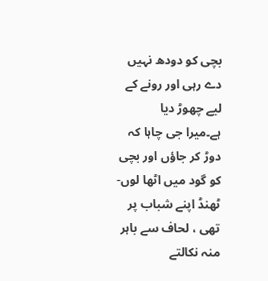بچی کو دودھ نہیں دے رہی اور رونے کے لیے چھوڑ دیا
ہے۔میرا جی چاہا کہ دوڑ کر جاؤں اور بچی کو گود میں اٹھا لوں-
ٹھنڈ اپنے شباب پر تھی ، لحاف سے باہر منہ نکالتے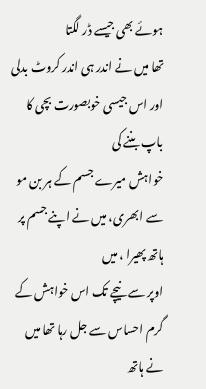ہوئے بھی جیسے ڈر لگتا
تھا میں نے اندر ہی اندر کروٹ بدلی اور اس جیسی خوبصورت بچی کا باپ بننے کی
خواہش میرے جسم کے ہر بن مو سے ابھری، میں نے اپنے جسم پر ہاتھ پھیرا ، میں
اوپر سے نیچے تک اس خواہش کے گرم احساس سے جل رہا تھا میں نے ہاتھ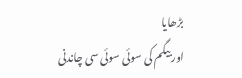بڑھایا
اور بیگم کی سوئی سوئی سی چاندنی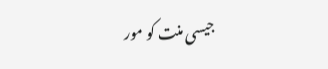جیسی منت کو مور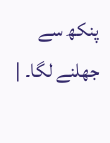پنکھ سے جھلنے لگا۔ |